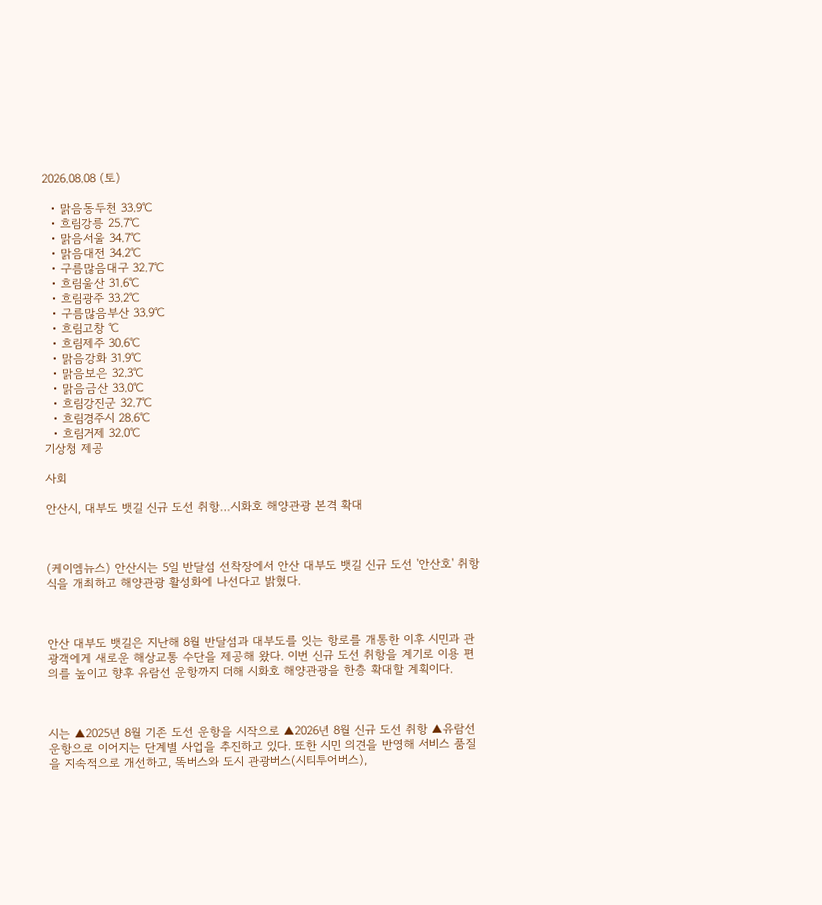2026.08.08 (토)

  • 맑음동두천 33.9℃
  • 흐림강릉 25.7℃
  • 맑음서울 34.7℃
  • 맑음대전 34.2℃
  • 구름많음대구 32.7℃
  • 흐림울산 31.6℃
  • 흐림광주 33.2℃
  • 구름많음부산 33.9℃
  • 흐림고창 ℃
  • 흐림제주 30.6℃
  • 맑음강화 31.9℃
  • 맑음보은 32.3℃
  • 맑음금산 33.0℃
  • 흐림강진군 32.7℃
  • 흐림경주시 28.6℃
  • 흐림거제 32.0℃
기상청 제공

사회

안산시, 대부도 뱃길 신규 도선 취항…시화호 해양관광 본격 확대



(케이엠뉴스) 안산시는 5일 반달섬 선착장에서 안산 대부도 뱃길 신규 도선 '안산호' 취항식을 개최하고 해양관광 활성화에 나선다고 밝혔다.



안산 대부도 뱃길은 지난해 8월 반달섬과 대부도를 잇는 항로를 개통한 이후 시민과 관광객에게 새로운 해상교통 수단을 제공해 왔다. 이번 신규 도선 취항을 계기로 이용 편의를 높이고 향후 유람선 운항까지 더해 시화호 해양관광을 한층 확대할 계획이다.



시는 ▲2025년 8월 기존 도선 운항을 시작으로 ▲2026년 8월 신규 도선 취항 ▲유람선 운항으로 이어지는 단계별 사업을 추진하고 있다. 또한 시민 의견을 반영해 서비스 품질을 지속적으로 개선하고, 똑버스와 도시 관광버스(시티투어버스),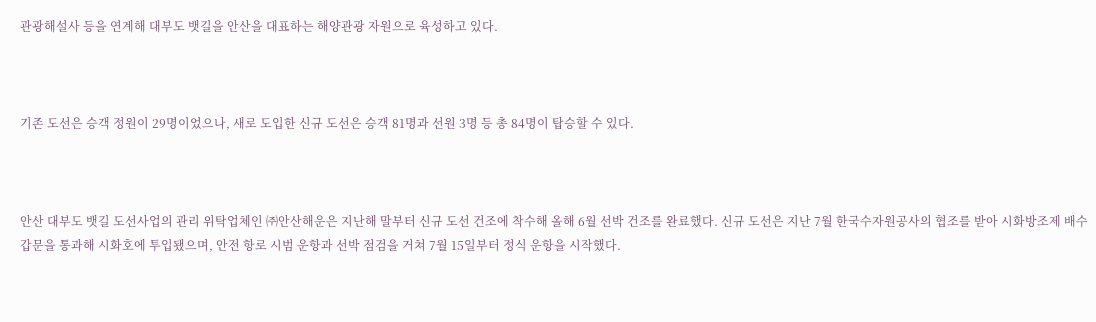관광해설사 등을 연계해 대부도 뱃길을 안산을 대표하는 해양관광 자원으로 육성하고 있다.



기존 도선은 승객 정원이 29명이었으나, 새로 도입한 신규 도선은 승객 81명과 선원 3명 등 총 84명이 탑승할 수 있다.



안산 대부도 뱃길 도선사업의 관리 위탁업체인 ㈜안산해운은 지난해 말부터 신규 도선 건조에 착수해 올해 6월 선박 건조를 완료했다. 신규 도선은 지난 7월 한국수자원공사의 협조를 받아 시화방조제 배수갑문을 통과해 시화호에 투입됐으며, 안전 항로 시범 운항과 선박 점검을 거쳐 7월 15일부터 정식 운항을 시작했다.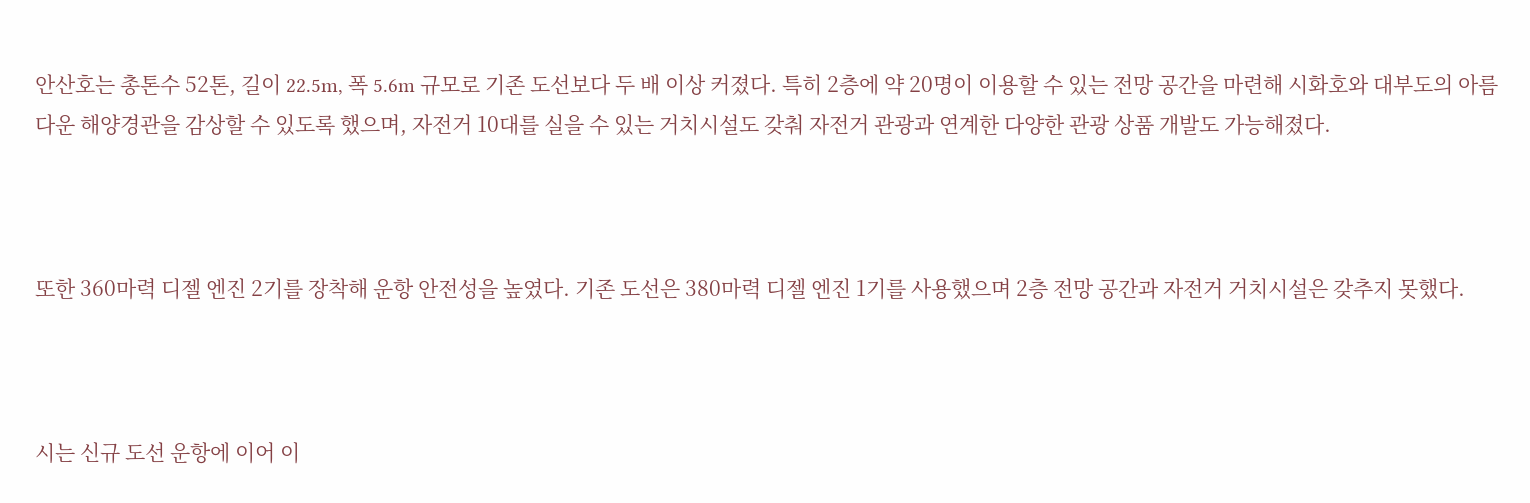안산호는 총톤수 52톤, 길이 22.5m, 폭 5.6m 규모로 기존 도선보다 두 배 이상 커졌다. 특히 2층에 약 20명이 이용할 수 있는 전망 공간을 마련해 시화호와 대부도의 아름다운 해양경관을 감상할 수 있도록 했으며, 자전거 10대를 실을 수 있는 거치시설도 갖춰 자전거 관광과 연계한 다양한 관광 상품 개발도 가능해졌다.



또한 360마력 디젤 엔진 2기를 장착해 운항 안전성을 높였다. 기존 도선은 380마력 디젤 엔진 1기를 사용했으며 2층 전망 공간과 자전거 거치시설은 갖추지 못했다.



시는 신규 도선 운항에 이어 이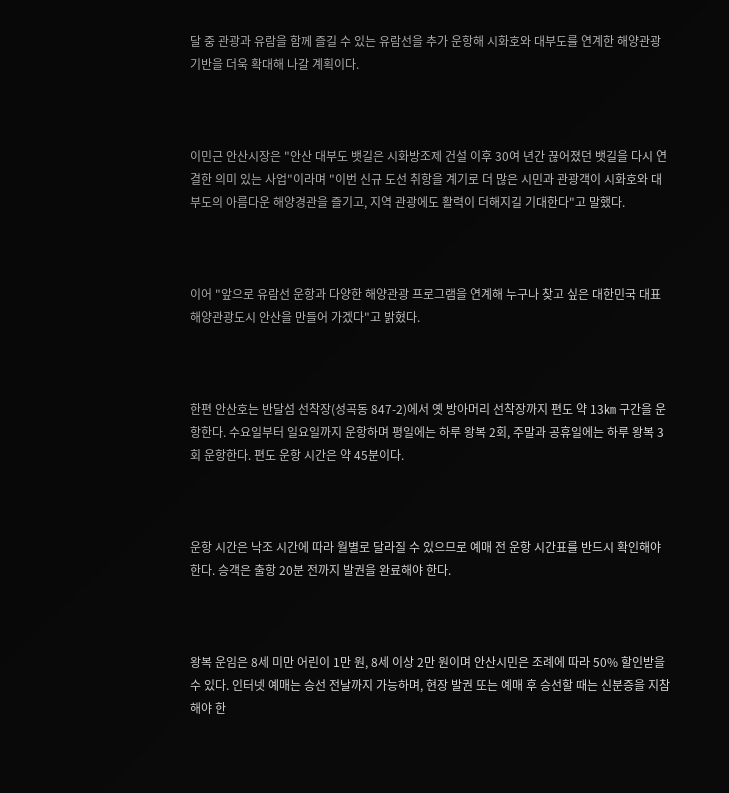달 중 관광과 유람을 함께 즐길 수 있는 유람선을 추가 운항해 시화호와 대부도를 연계한 해양관광 기반을 더욱 확대해 나갈 계획이다.



이민근 안산시장은 "안산 대부도 뱃길은 시화방조제 건설 이후 30여 년간 끊어졌던 뱃길을 다시 연결한 의미 있는 사업"이라며 "이번 신규 도선 취항을 계기로 더 많은 시민과 관광객이 시화호와 대부도의 아름다운 해양경관을 즐기고, 지역 관광에도 활력이 더해지길 기대한다"고 말했다.



이어 "앞으로 유람선 운항과 다양한 해양관광 프로그램을 연계해 누구나 찾고 싶은 대한민국 대표 해양관광도시 안산을 만들어 가겠다"고 밝혔다.



한편 안산호는 반달섬 선착장(성곡동 847-2)에서 옛 방아머리 선착장까지 편도 약 13㎞ 구간을 운항한다. 수요일부터 일요일까지 운항하며 평일에는 하루 왕복 2회, 주말과 공휴일에는 하루 왕복 3회 운항한다. 편도 운항 시간은 약 45분이다.



운항 시간은 낙조 시간에 따라 월별로 달라질 수 있으므로 예매 전 운항 시간표를 반드시 확인해야 한다. 승객은 출항 20분 전까지 발권을 완료해야 한다.



왕복 운임은 8세 미만 어린이 1만 원, 8세 이상 2만 원이며 안산시민은 조례에 따라 50% 할인받을 수 있다. 인터넷 예매는 승선 전날까지 가능하며, 현장 발권 또는 예매 후 승선할 때는 신분증을 지참해야 한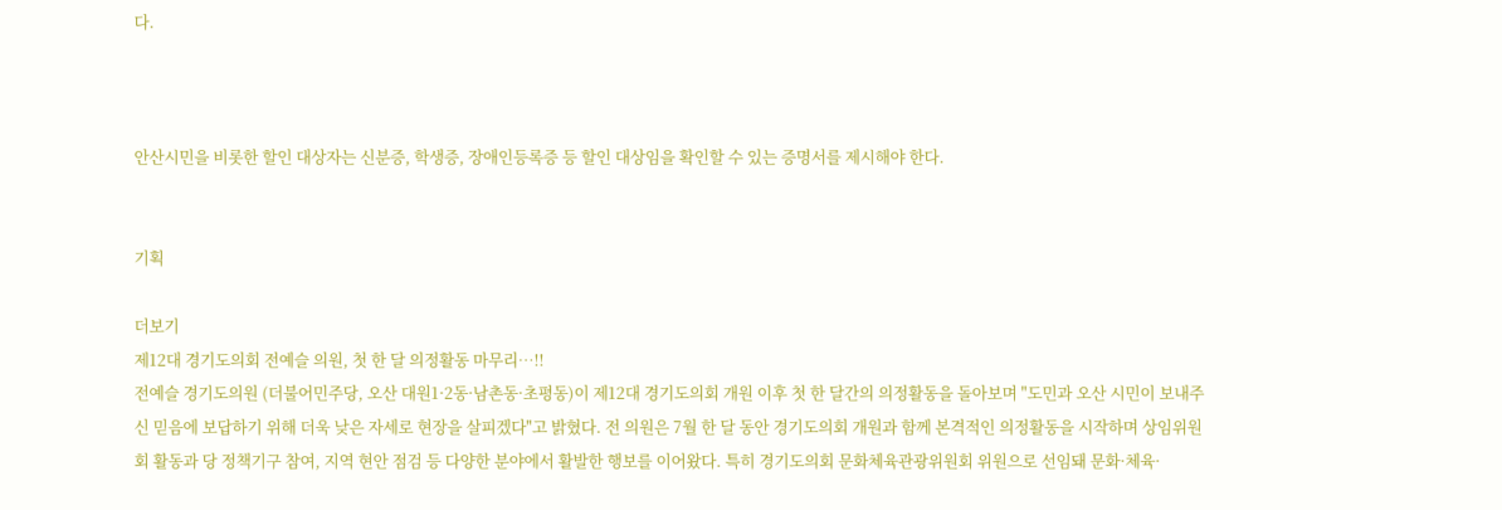다.



안산시민을 비롯한 할인 대상자는 신분증, 학생증, 장애인등록증 등 할인 대상임을 확인할 수 있는 증명서를 제시해야 한다.


기획

더보기
제12대 경기도의회 전예슬 의원, 첫 한 달 의정활동 마무리…!!
전예슬 경기도의원 (더불어민주당, 오산 대원1·2동·남촌동·초평동)이 제12대 경기도의회 개원 이후 첫 한 달간의 의정활동을 돌아보며 "도민과 오산 시민이 보내주신 믿음에 보답하기 위해 더욱 낮은 자세로 현장을 살피겠다"고 밝혔다. 전 의원은 7월 한 달 동안 경기도의회 개원과 함께 본격적인 의정활동을 시작하며 상임위원회 활동과 당 정책기구 참여, 지역 현안 점검 등 다양한 분야에서 활발한 행보를 이어왔다. 특히 경기도의회 문화체육관광위원회 위원으로 선임돼 문화·체육·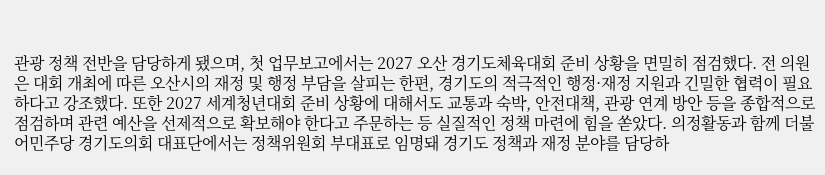관광 정책 전반을 담당하게 됐으며, 첫 업무보고에서는 2027 오산 경기도체육대회 준비 상황을 면밀히 점검했다. 전 의원은 대회 개최에 따른 오산시의 재정 및 행정 부담을 살피는 한편, 경기도의 적극적인 행정·재정 지원과 긴밀한 협력이 필요하다고 강조했다. 또한 2027 세계청년대회 준비 상황에 대해서도 교통과 숙박, 안전대책, 관광 연계 방안 등을 종합적으로 점검하며 관련 예산을 선제적으로 확보해야 한다고 주문하는 등 실질적인 정책 마련에 힘을 쏟았다. 의정활동과 함께 더불어민주당 경기도의회 대표단에서는 정책위원회 부대표로 임명돼 경기도 정책과 재정 분야를 담당하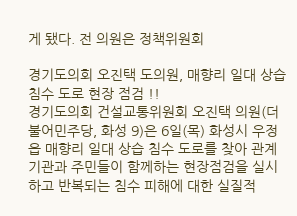게 됐다. 전 의원은 정책위원회

경기도의회 오진택 도의원, 매향리 일대 상습침수 도로 현장 점검 !!
경기도의회 건설교통위원회 오진택 의원(더불어민주당, 화성 9)은 6일(목) 화성시 우정읍 매향리 일대 상습 침수 도로를 찾아 관계기관과 주민들이 함께하는 현장점검을 실시하고 반복되는 침수 피해에 대한 실질적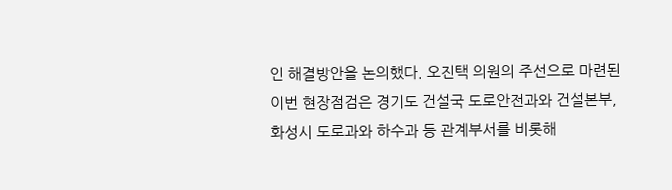인 해결방안을 논의했다. 오진택 의원의 주선으로 마련된 이번 현장점검은 경기도 건설국 도로안전과와 건설본부, 화성시 도로과와 하수과 등 관계부서를 비롯해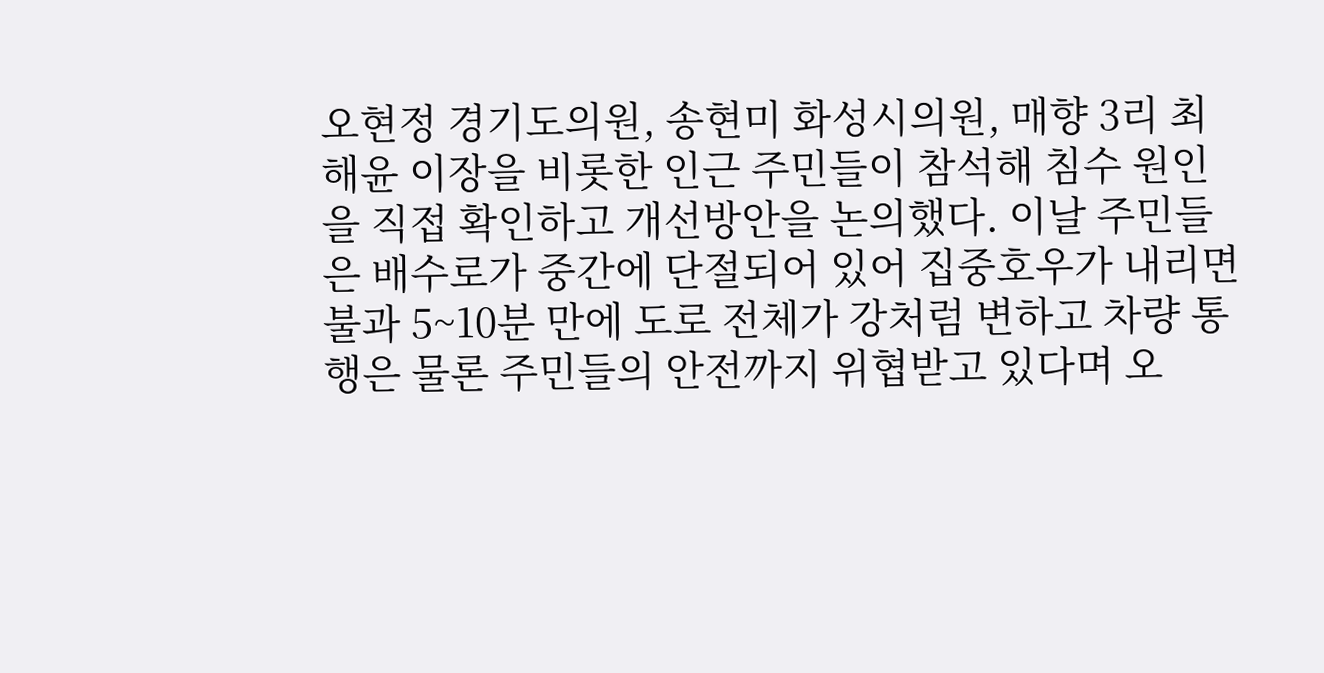오현정 경기도의원, 송현미 화성시의원, 매향 3리 최해윤 이장을 비롯한 인근 주민들이 참석해 침수 원인을 직접 확인하고 개선방안을 논의했다. 이날 주민들은 배수로가 중간에 단절되어 있어 집중호우가 내리면 불과 5~10분 만에 도로 전체가 강처럼 변하고 차량 통행은 물론 주민들의 안전까지 위협받고 있다며 오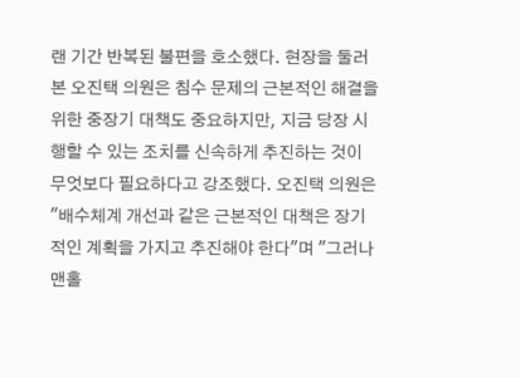랜 기간 반복된 불편을 호소했다. 현장을 둘러본 오진택 의원은 침수 문제의 근본적인 해결을 위한 중장기 대책도 중요하지만, 지금 당장 시행할 수 있는 조치를 신속하게 추진하는 것이 무엇보다 필요하다고 강조했다. 오진택 의원은 "배수체계 개선과 같은 근본적인 대책은 장기적인 계획을 가지고 추진해야 한다"며 "그러나 맨홀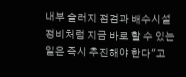내부 슬러지 점검과 배수시설 정비처럼 지금 바로 할 수 있는 일은 즉시 추진해야 한다"고